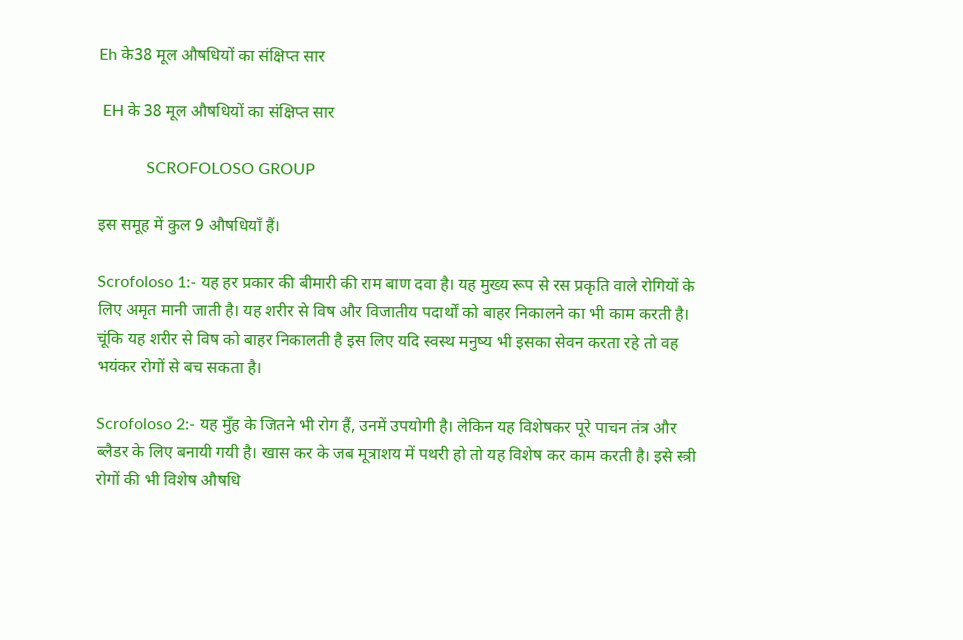Eh के38 मूल औषधियों का संक्षिप्त सार

 EH के 38 मूल औषधियों का संक्षिप्त सार

            SCROFOLOSO GROUP

इस समूह में कुल 9 औषधियाँ हैं।

Scrofoloso 1:- यह हर प्रकार की बीमारी की राम बाण दवा है। यह मुख्य रूप से रस प्रकृति वाले रोगियों के लिए अमृत मानी जाती है। यह शरीर से विष और विजातीय पदार्थों को बाहर निकालने का भी काम करती है। चूंकि यह शरीर से विष को बाहर निकालती है इस लिए यदि स्वस्थ मनुष्य भी इसका सेवन करता रहे तो वह भयंकर रोगों से बच सकता है।

Scrofoloso 2:- यह मुँह के जितने भी रोग हैं, उनमें उपयोगी है। लेकिन यह विशेषकर पूरे पाचन तंत्र और ब्लैडर के लिए बनायी गयी है। खास कर के जब मूत्राशय में पथरी हो तो यह विशेष कर काम करती है। इसे स्त्री रोगों की भी विशेष औषधि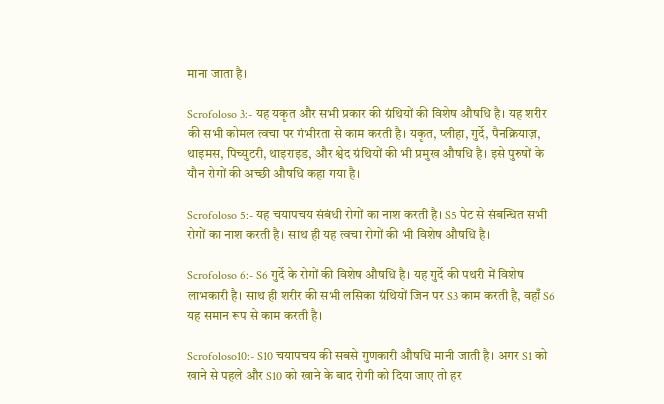माना जाता है।

Scrofoloso 3:- यह यकृत और सभी प्रकार की ग्रंथियों की विशेष औषधि है। यह शरीर की सभी कोमल त्वचा पर गंभीरता से काम करती है। यकृत, प्लीहा, गुर्दे, पैनक्रियाज़, थाइमस, पिच्युटरी, थाइराइड, और श्वेद ग्रंथियों की भी प्रमुख औषधि है। इसे पुरुषों के यौन रोगों की अच्छी औषधि कहा गया है।

Scrofoloso 5:- यह चयापचय संबंधी रोगों का नाश करती है। S5 पेट से संबन्धित सभी रोगों का नाश करती है। साथ ही यह त्वचा रोगों की भी विशेष औषधि है।

Scrofoloso 6:- S6 गुर्दे के रोगों की विशेष औषधि है। यह गुर्दे की पथरी में विशेष लाभकारी है। साथ ही शरीर की सभी लसिका ग्रंथियों जिन पर S3 काम करती है, वहाँ S6 यह समान रूप से काम करती है।

Scrofoloso10:- S10 चयापचय की सबसे गुणकारी औषधि मानी जाती है। अगर S1 को खाने से पहले और S10 को खाने के बाद रोगी को दिया जाए तो हर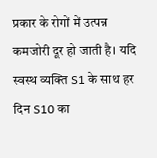प्रकार के रोगों में उत्पन्न कमजोरी दूर हो जाती है। यदि स्वस्थ व्यक्ति S1 के साथ हर दिन S10 का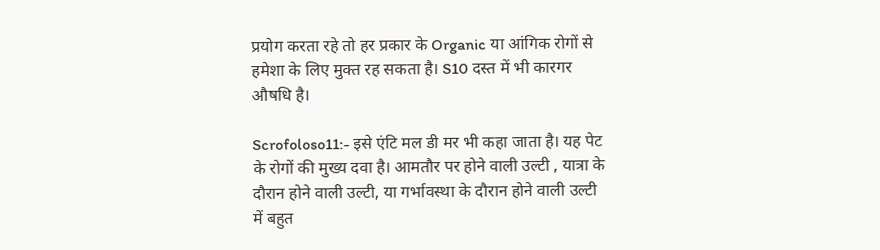प्रयोग करता रहे तो हर प्रकार के Organic या आंगिक रोगों से हमेशा के लिए मुक्त रह सकता है। S10 दस्त में भी कारगर औषधि है।

Scrofoloso11:- इसे एंटि मल डी मर भी कहा जाता है। यह पेट के रोगों की मुख्य दवा है। आमतौर पर होने वाली उल्टी , यात्रा के दौरान होने वाली उल्टी, या गर्भावस्था के दौरान होने वाली उल्टी में बहुत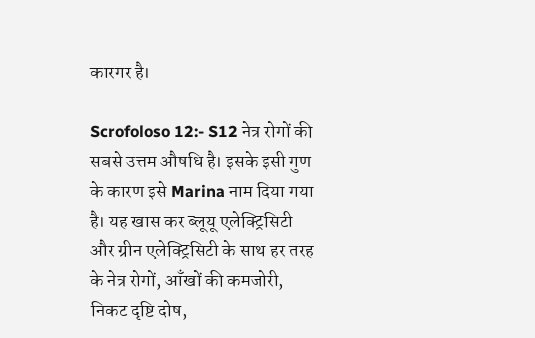कारगर है।

Scrofoloso 12:- S12 नेत्र रोगों की सबसे उत्तम औषधि है। इसके इसी गुण के कारण इसे Marina नाम दिया गया है। यह खास कर ब्लूयू एलेक्ट्रिसिटी और ग्रीन एलेक्ट्रिसिटी के साथ हर तरह के नेत्र रोगों, आँखों की कमजोरी, निकट दृष्टि दोष,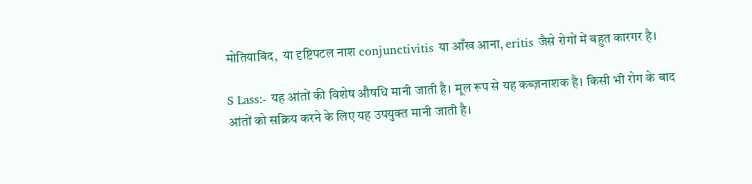मोतियाबिंद,  या दृष्टिपटल नाश conjunctivitis या आँख आना, eritis जैसे रोगों में बहुत कारगर है।

S Lass:- यह आंतों की विशेष औषधि मानी जाती है। मूल रूप से यह कब्ज़नाशक है। किसी भी रोग के बाद आंतों को सक्रिय करने के लिए यह उपयुक्त मानी जाती है।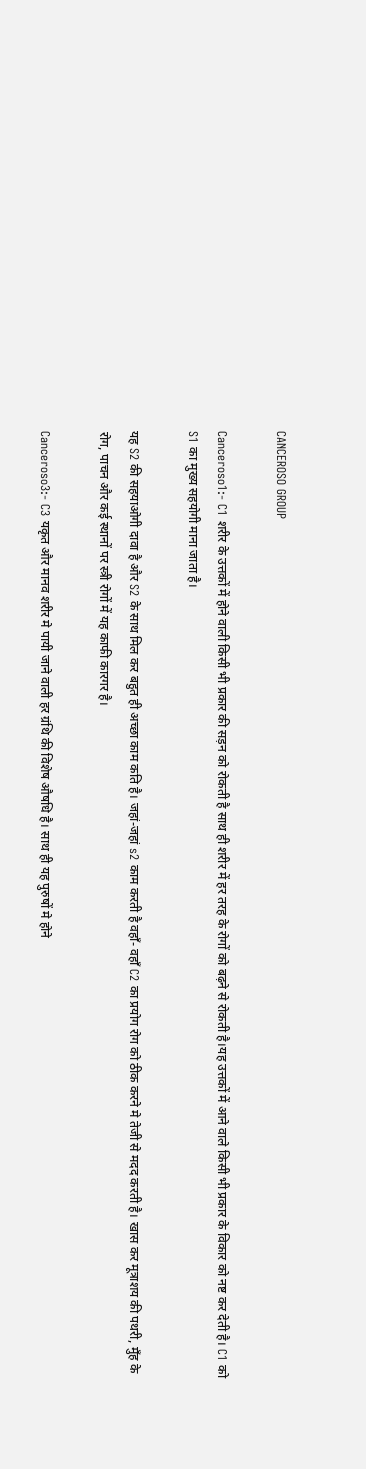CANCEROSO GROUP

Canceroso1:- C1 शरीर के उत्तकों में होने वाली किसी भी प्रकार की सड़न को रोकती है साथ ही शरीर में हर तरह के रोगों को बढ़ने से रोकती है।यह उत्तकों में आने वाले किसी भी प्रकार के विकार को नष्ट कर देती है। C1 को S1 का मुख्य सहयोगी माना जाता है।

यह S2 की सहयाओगी दावा है और S2 के साथ मिल कर बहुत ही अच्छा काम कति है। जहां-जहां s2 काम करती है वहाँ- वहाँ C2 का प्रयोग रोग को ठीक करने मे तेजी से मदद करती है। खास कर मूत्राशय की पथरी, मुँह के रोग, पाचन और कई स्थानों पर स्त्री रोगों में यह काफी कारगर है।

Canceroso3:- C3 यकृत और मानव शरीर मे पायी जाने वाली हर ग्रंथि की विशेष औषधि है। साथ ही यह पुरुषों मे होने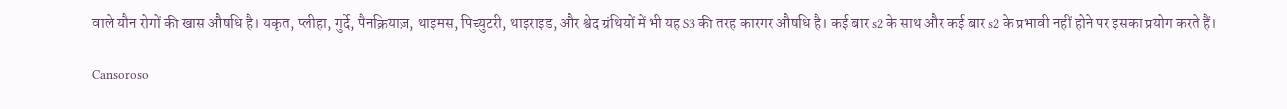वाले यौन रोगों की खास औषधि है। यकृत, प्लीहा, गुर्दे, पैनक्रियाज़, थाइमस, पिच्युटरी, थाइराइड, और श्वेद ग्रंथियों में भी यह S3 की तरह कारगर औषधि है। कई बार s2 के साथ और कई बार s2 के प्रभावी नहीं होने पर इसका प्रयोग करते हैं।

Cansoroso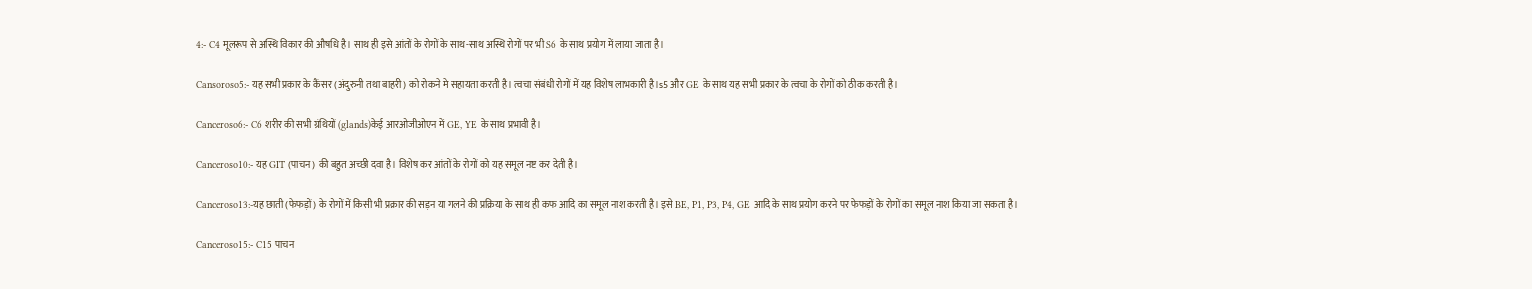4:- C4 मूलरूप से अस्थि विकार की औषधि है। साथ ही इसे आंतों के रोगों के साथ-साथ अस्थि रोगों पर भी S6 के साथ प्रयोग में लाया जाता है।

Cansoroso5:- यह सभी प्रकार के कैंसर (अंदुरुनी तथा बाहरी) को रोकने मे सहायता करती है। त्वचा संबंधी रोगों में यह विशेष लाभकारी है।s5 और GE के साथ यह सभी प्रकार के त्वचा के रोगों को ठीक करती है।

Canceroso6:- C6 शरीर की सभी ग्रंथियों (glands)केई आरओजीओएन में GE, YE के साथ प्रभावी है।

Canceroso10:- यह GIT (पाचन) की बहुत अच्छी दवा है। विशेष कर आंतों के रोगों को यह समूल नष्ट कर देती है।

Canceroso13:-यह छाती (फेफड़ों) के रोगों में किसी भी प्रक्रार की सड़न या गलने की प्रक्रिया के साथ ही कफ आदि का समूल नाश करती है। इसे BE, P1, P3, P4, GE आदि के साथ प्रयोग करने पर फेफड़ों के रोगों का समूल नाश किया जा सकता है।

Canceroso15:- C15 पाचन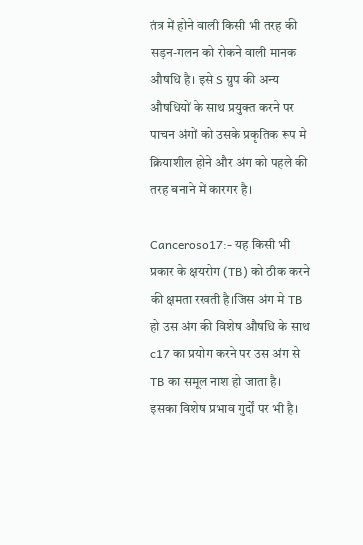तंत्र में होने वाली किसी भी तरह की सड़न-गलन को रोकने वाली मानक औषधि है। इसे S ग्रुप की अन्य औषधियों के साथ प्रयुक्त करने पर पाचन अंगों को उसके प्रकृतिक रूप मे क्रियाशील होने और अंग को पहले की तरह बनाने में कारगर है।

Canceroso17:- यह किसी भी प्रकार के क्षयरोग (TB) को ठीक करने की क्षमता रखती है।जिस अंग मे TB हो उस अंग की विशेष औषधि के साथ c17 का प्रयोग करने पर उस अंग से TB का समूल नाश हो जाता है। इसका विशेष प्रभाव गुर्दों पर भी है।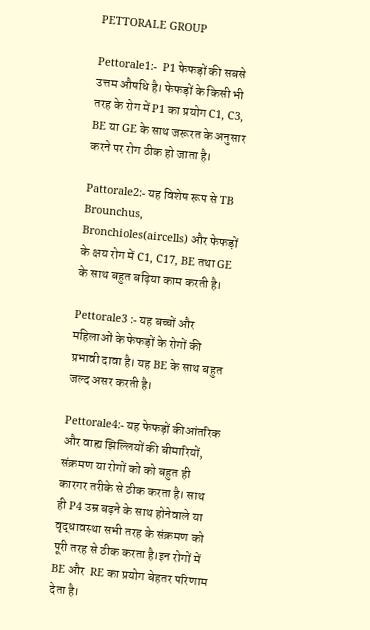PETTORALE GROUP

Pettorale1:-  P1 फेफड़ों की सबसे उत्तम औषधि है। फेफड़ों के किसी भी तरह के रोग में P1 का प्रयोग C1, C3, BE या GE के साथ जरूरत के अनुसार करने पर रोग ठीक हो जाता है।

Pattorale2:- यह विशेष रूप से TB Brounchus, Bronchioles(aircells) और फेफड़ों के क्षय रोग में C1, C17, BE तथा GE के साथ बहुत बढ़िया काम करती है।

Pettorale3 :- यह बच्चों और महिलाओं के फेफड़ों के रोगों की प्रभावी दावा है। यह BE के साथ बहुत जल्द असर करती है।

Pettorale4:- यह फेफड़ों कीआंतरिक और वाह्य झिल्लियों की बीमारियों, संक्रमण या रोगों को को बहुत ही कारगर तरीके से ठीक करता है। साथ ही P4 उम्र बढ़ने के साथ होनेवाले या वृद्धावस्था सभी तरह के संक्रमण को पूरी तरह से ठीक करता है।इन रोगों में BE और  RE का प्रयोग बेहतर परिणाम देता है।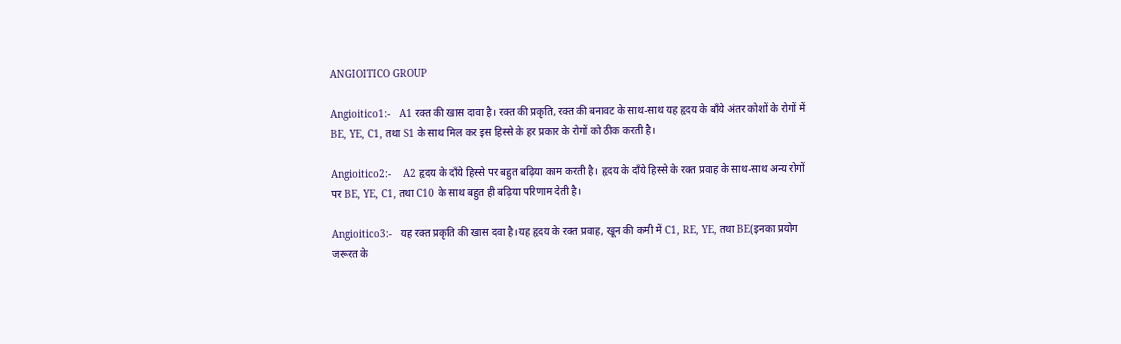ANGIOITICO GROUP

Angioitico1:-   A1 रक्त की खास दावा है। रक्त की प्रकृति, रक्त की बनावट के साथ-साथ यह हृदय के बाँये अंतर कोशों के रोगों में BE, YE, C1, तथा S1 के साथ मिल कर इस हिस्से के हर प्रकार के रोगों को ठीक करती है।

Angioitico2:-    A2 हृदय के दाँये हिस्से पर बहुत बढ़िया काम करती है। हृदय के दाँये हिस्से के रक्त प्रवाह के साथ-साथ अन्य रोगों पर BE, YE, C1, तथा C10 के साथ बहुत ही बढ़िया परिणाम देती है।

Angioitico3:-   यह रक्त प्रकृति की खास दवा है।यह हृदय के रक्त प्रवाह, खून की कमी में C1, RE, YE, तथा BE(इनका प्रयोग जरूरत के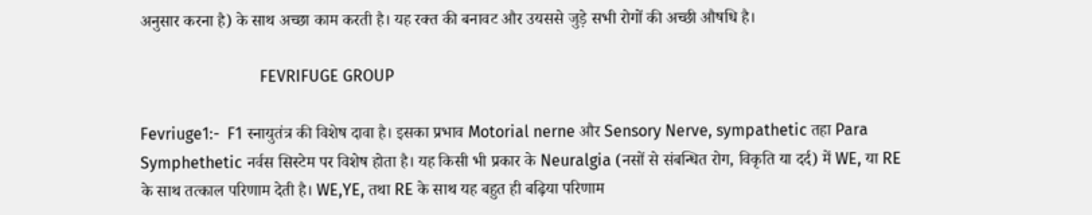अनुसार करना है) के साथ अच्छा काम करती है। यह रक्त की बनावट और उयससे जुड़े सभी रोगों की अच्छी औषधि है।

                              FEVRIFUGE GROUP

Fevriuge1:-  F1 स्नायुतंत्र की विशेष दावा है। इसका प्रभाव Motorial nerne और Sensory Nerve, sympathetic तहा Para Symphethetic नर्वस सिस्टेम पर विशेष होता है। यह किसी भी प्रकार के Neuralgia (नसों से संबन्धित रोग, विकृति या दर्द) में WE, या RE के साथ तत्काल परिणाम देती है। WE,YE, तथा RE के साथ यह बहुत ही बढ़िया परिणाम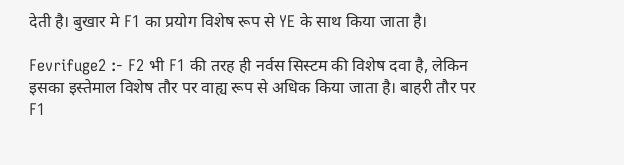देती है। बुखार मे F1 का प्रयोग विशेष रूप से YE के साथ किया जाता है।

Fevrifuge2 :- F2 भी F1 की तरह ही नर्वस सिस्टम की विशेष दवा है, लेकिन इसका इस्तेमाल विशेष तौर पर वाह्य रूप से अधिक किया जाता है। बाहरी तौर पर F1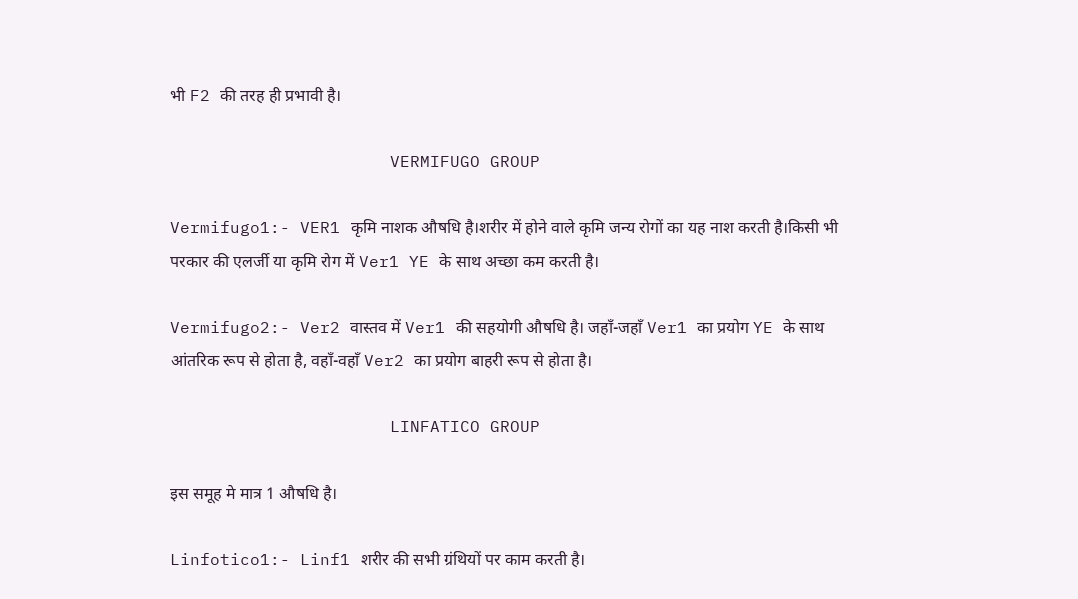भी F2 की तरह ही प्रभावी है।

                      VERMIFUGO GROUP

Vermifugo1:- VER1 कृमि नाशक औषधि है।शरीर में होने वाले कृमि जन्य रोगों का यह नाश करती है।किसी भी परकार की एलर्जी या कृमि रोग में Ver1 YE के साथ अच्छा कम करती है।

Vermifugo2:- Ver2 वास्तव में Ver1 की सहयोगी औषधि है। जहाँ-जहाँ Ver1 का प्रयोग YE के साथ आंतरिक रूप से होता है, वहाँ-वहाँ Ver2 का प्रयोग बाहरी रूप से होता है।

                      LINFATICO GROUP

इस समूह मे मात्र 1 औषधि है।

Linfotico1:- Linf1 शरीर की सभी ग्रंथियों पर काम करती है।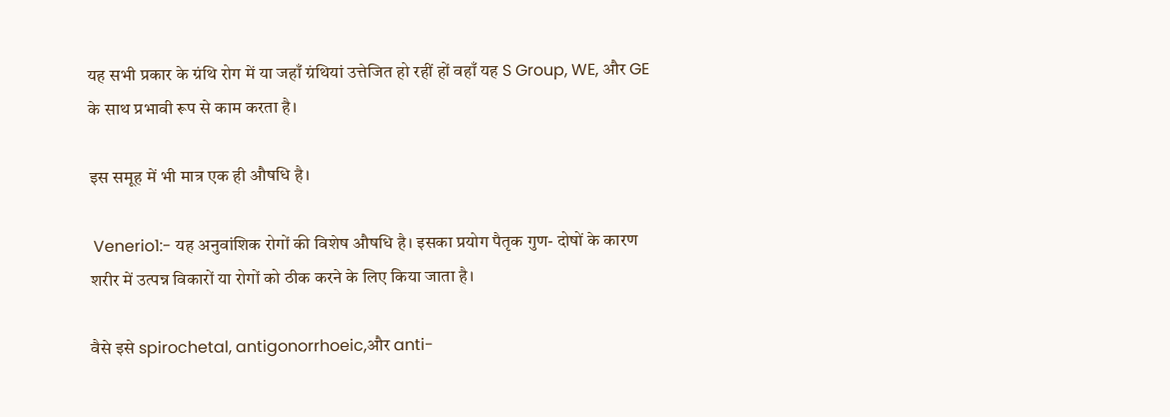यह सभी प्रकार के ग्रंथि रोग में या जहाँ ग्रंथियां उत्तेजित हो रहीं हों वहाँ यह S Group, WE, और GE के साथ प्रभावी रूप से काम करता है।

इस समूह में भी मात्र एक ही औषधि है।

 Venerio1:- यह अनुवांशिक रोगों की विशेष औषधि है। इसका प्रयोग पैतृक गुण- दोषों के कारण शरीर में उत्पन्न विकारों या रोगों को ठीक करने के लिए किया जाता है।

वैसे इसे spirochetal, antigonorrhoeic,और anti-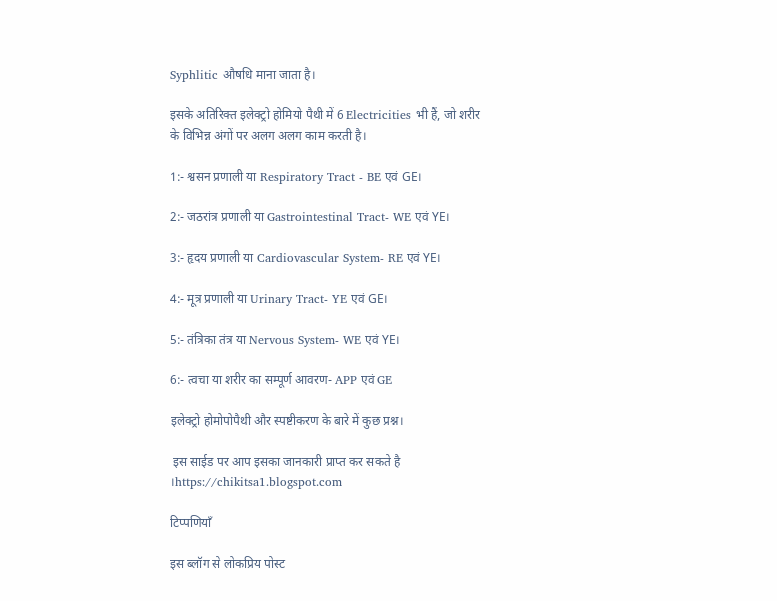Syphlitic औषधि माना जाता है।

इसके अतिरिक्त इलेक्ट्रो होमियो पैथी में 6 Electricities भी हैं, जो शरीर के विभिन्न अंगों पर अलग अलग काम करती है।

1:- श्वसन प्रणाली या Respiratory Tract - BE एवं GE।

2:- जठरांत्र प्रणाली या Gastrointestinal Tract- WE एवं YE।

3:- हृदय प्रणाली या Cardiovascular System- RE एवं YE।

4:- मूत्र प्रणाली या Urinary Tract- YE एवं GE।

5:- तंत्रिका तंत्र या Nervous System- WE एवं YE।

6:- त्वचा या शरीर का सम्पूर्ण आवरण- APP एवं GE

इलेक्ट्रो होमोपोपैथी और स्पष्टीकरण के बारे में कुछ प्रश्न।

 इस साईड पर आप इसका जानकारी प्राप्त कर सकते है ।https://chikitsa1.blogspot.com

टिप्पणियाँ

इस ब्लॉग से लोकप्रिय पोस्ट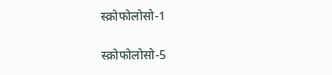स्‍क्रोफोलोसो-1

स्‍क्रोफोलोसो-5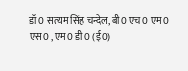डॉ0 सत्‍यम सिंह चन्‍देल, बी0 एच0 एम0 एस0 , एम0 डी0 (ई0)